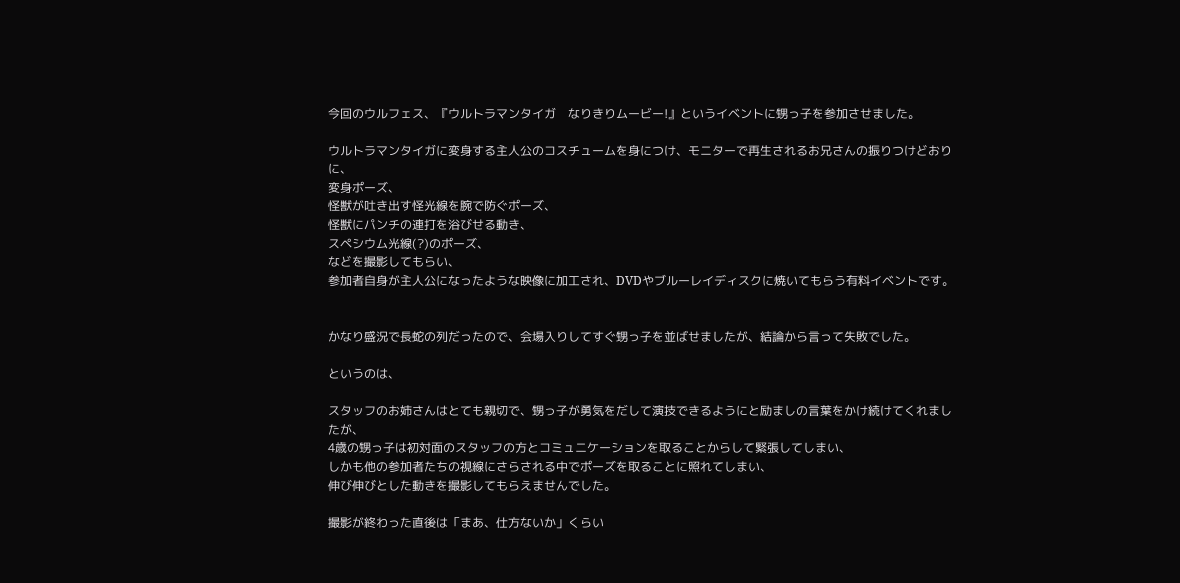今回のウルフェス、『ウルトラマンタイガ    なりきりムービー!』というイベントに甥っ子を参加させました。

ウルトラマンタイガに変身する主人公のコスチュームを身につけ、モニターで再生されるお兄さんの振りつけどおりに、
変身ポーズ、
怪獣が吐き出す怪光線を腕で防ぐポーズ、
怪獣にパンチの連打を浴びせる動き、
スペシウム光線(?)のポーズ、
などを撮影してもらい、
参加者自身が主人公になったような映像に加工され、DVDやブルーレイディスクに焼いてもらう有料イベントです。


かなり盛況で長蛇の列だったので、会場入りしてすぐ甥っ子を並ばせましたが、結論から言って失敗でした。

というのは、

スタッフのお姉さんはとても親切で、甥っ子が勇気をだして演技できるようにと励ましの言葉をかけ続けてくれましたが、
4歳の甥っ子は初対面のスタッフの方とコミュニケーションを取ることからして緊張してしまい、
しかも他の参加者たちの視線にさらされる中でポーズを取ることに照れてしまい、
伸び伸びとした動きを撮影してもらえませんでした。

撮影が終わった直後は「まあ、仕方ないか」くらい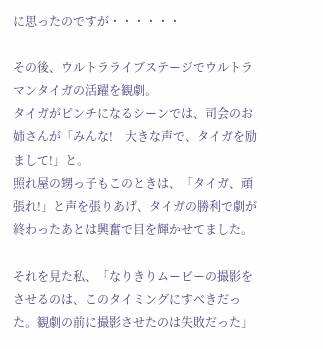に思ったのですが・・・・・・

その後、ウルトラライブステージでウルトラマンタイガの活躍を観劇。
タイガがピンチになるシーンでは、司会のお姉さんが「みんな!    大きな声で、タイガを励まして!」と。
照れ屋の甥っ子もこのときは、「タイガ、頑張れ!」と声を張りあげ、タイガの勝利で劇が終わったあとは興奮で目を輝かせてました。

それを見た私、「なりきりムービーの撮影をさせるのは、このタイミングにすべきだった。観劇の前に撮影させたのは失敗だった」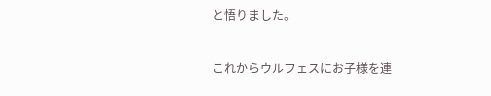と悟りました。

これからウルフェスにお子様を連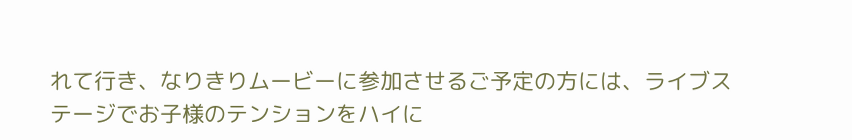れて行き、なりきりムービーに参加させるご予定の方には、ライブステージでお子様のテンションをハイに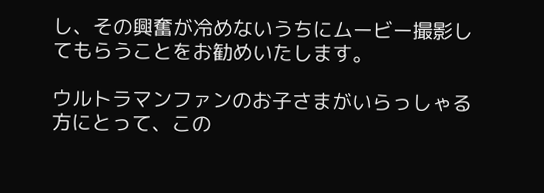し、その興奮が冷めないうちにムービー撮影してもらうことをお勧めいたします。

ウルトラマンファンのお子さまがいらっしゃる方にとって、この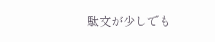駄文が少しでも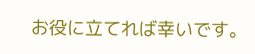お役に立てれば幸いです。